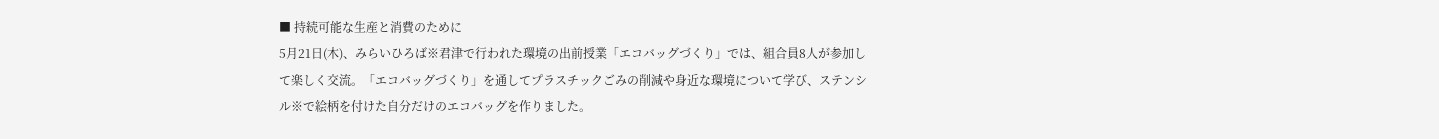■ 持続可能な生産と消費のために
5月21日(木)、みらいひろば※君津で行われた環境の出前授業「エコバッグづくり」では、組合員8人が参加して楽しく交流。「エコバッグづくり」を通してプラスチックごみの削減や身近な環境について学び、ステンシル※で絵柄を付けた自分だけのエコバッグを作りました。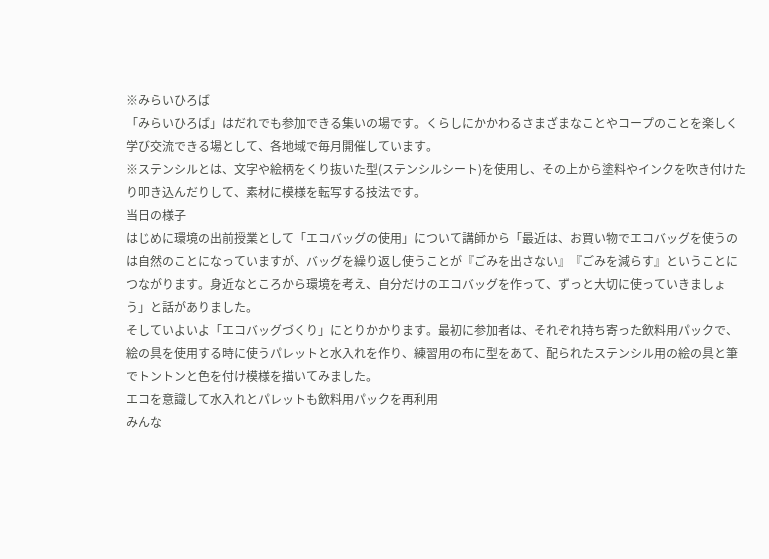※みらいひろば
「みらいひろば」はだれでも参加できる集いの場です。くらしにかかわるさまざまなことやコープのことを楽しく学び交流できる場として、各地域で毎月開催しています。
※ステンシルとは、文字や絵柄をくり抜いた型(ステンシルシート)を使用し、その上から塗料やインクを吹き付けたり叩き込んだりして、素材に模様を転写する技法です。
当日の様子
はじめに環境の出前授業として「エコバッグの使用」について講師から「最近は、お買い物でエコバッグを使うのは自然のことになっていますが、バッグを繰り返し使うことが『ごみを出さない』『ごみを減らす』ということにつながります。身近なところから環境を考え、自分だけのエコバッグを作って、ずっと大切に使っていきましょう」と話がありました。
そしていよいよ「エコバッグづくり」にとりかかります。最初に参加者は、それぞれ持ち寄った飲料用パックで、絵の具を使用する時に使うパレットと水入れを作り、練習用の布に型をあて、配られたステンシル用の絵の具と筆でトントンと色を付け模様を描いてみました。
エコを意識して水入れとパレットも飲料用パックを再利用
みんな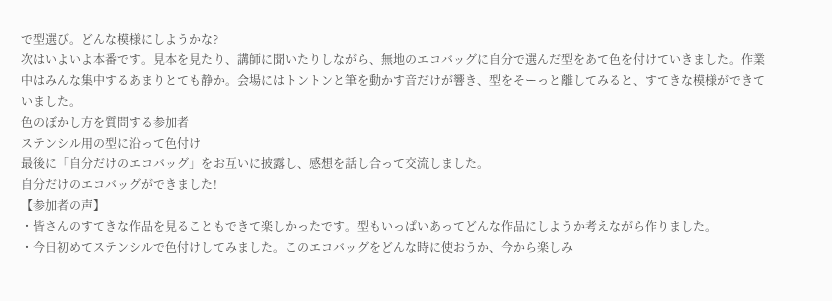で型選び。どんな模様にしようかな?
次はいよいよ本番です。見本を見たり、講師に聞いたりしながら、無地のエコバッグに自分で選んだ型をあて色を付けていきました。作業中はみんな集中するあまりとても静か。会場にはトントンと筆を動かす音だけが響き、型をそーっと離してみると、すてきな模様ができていました。
色のぼかし方を質問する参加者
ステンシル用の型に沿って色付け
最後に「自分だけのエコバッグ」をお互いに披露し、感想を話し合って交流しました。
自分だけのエコバッグができました!
【参加者の声】
・皆さんのすてきな作品を見ることもできて楽しかったです。型もいっぱいあってどんな作品にしようか考えながら作りました。
・今日初めてステンシルで色付けしてみました。このエコバッグをどんな時に使おうか、今から楽しみ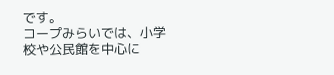です。
コープみらいでは、小学校や公民館を中心に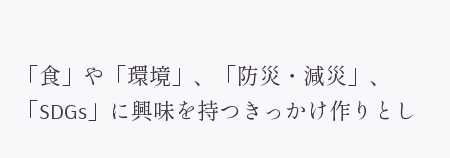「食」や「環境」、「防災・減災」、「SDGs」に興味を持つきっかけ作りとし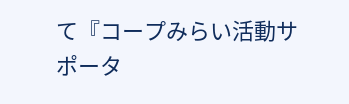て『コープみらい活動サポータ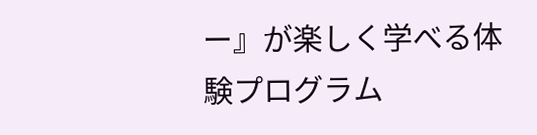ー』が楽しく学べる体験プログラム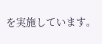を実施しています。